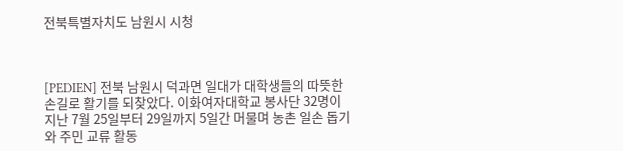전북특별자치도 남원시 시청



[PEDIEN] 전북 남원시 덕과면 일대가 대학생들의 따뜻한 손길로 활기를 되찾았다. 이화여자대학교 봉사단 32명이 지난 7월 25일부터 29일까지 5일간 머물며 농촌 일손 돕기와 주민 교류 활동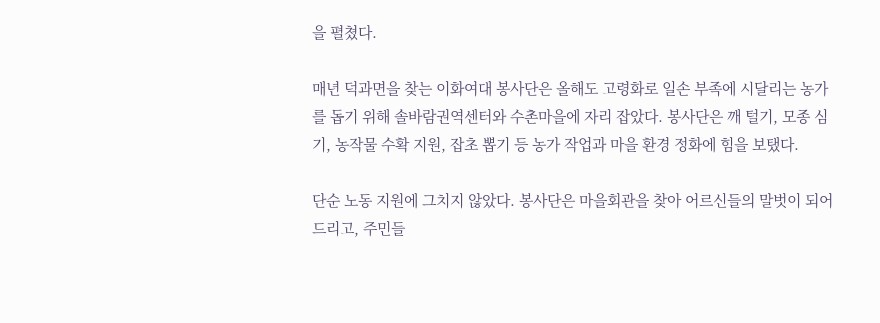을 펼쳤다.

매년 덕과면을 찾는 이화여대 봉사단은 올해도 고령화로 일손 부족에 시달리는 농가를 돕기 위해 솔바람권역센터와 수촌마을에 자리 잡았다. 봉사단은 깨 털기, 모종 심기, 농작물 수확 지원, 잡초 뽑기 등 농가 작업과 마을 환경 정화에 힘을 보탰다.

단순 노동 지원에 그치지 않았다. 봉사단은 마을회관을 찾아 어르신들의 말벗이 되어드리고, 주민들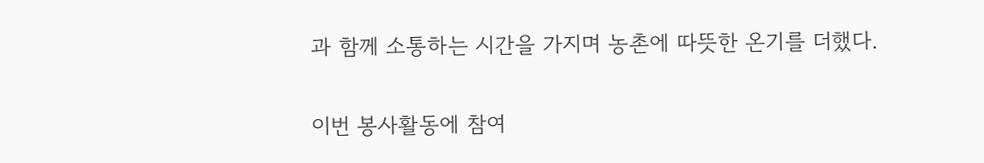과 함께 소통하는 시간을 가지며 농촌에 따뜻한 온기를 더했다.

이번 봉사활동에 참여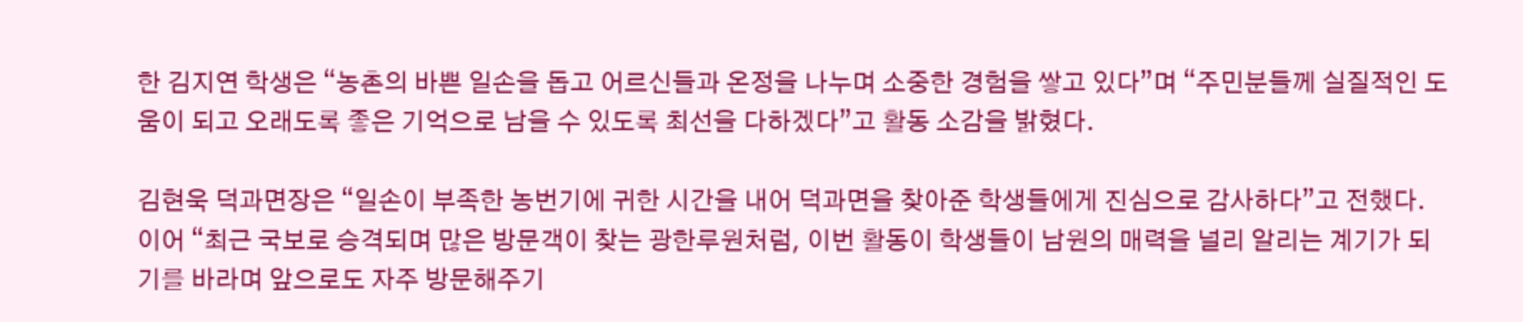한 김지연 학생은 “농촌의 바쁜 일손을 돕고 어르신들과 온정을 나누며 소중한 경험을 쌓고 있다”며 “주민분들께 실질적인 도움이 되고 오래도록 좋은 기억으로 남을 수 있도록 최선을 다하겠다”고 활동 소감을 밝혔다.

김현욱 덕과면장은 “일손이 부족한 농번기에 귀한 시간을 내어 덕과면을 찾아준 학생들에게 진심으로 감사하다”고 전했다. 이어 “최근 국보로 승격되며 많은 방문객이 찾는 광한루원처럼, 이번 활동이 학생들이 남원의 매력을 널리 알리는 계기가 되기를 바라며 앞으로도 자주 방문해주기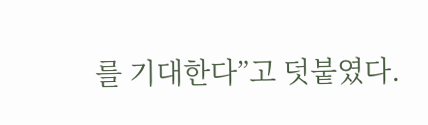를 기대한다”고 덧붙였다.